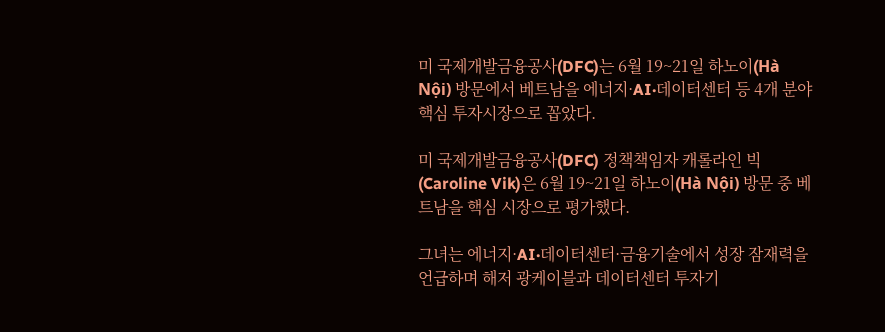미 국제개발금융공사(DFC)는 6월 19~21일 하노이(Hà Nội) 방문에서 베트남을 에너지·AI·데이터센터 등 4개 분야 핵심 투자시장으로 꼽았다.

미 국제개발금융공사(DFC) 정책책임자 캐롤라인 빅(Caroline Vik)은 6월 19~21일 하노이(Hà Nội) 방문 중 베트남을 핵심 시장으로 평가했다.

그녀는 에너지·AI·데이터센터·금융기술에서 성장 잠재력을 언급하며 해저 광케이블과 데이터센터 투자기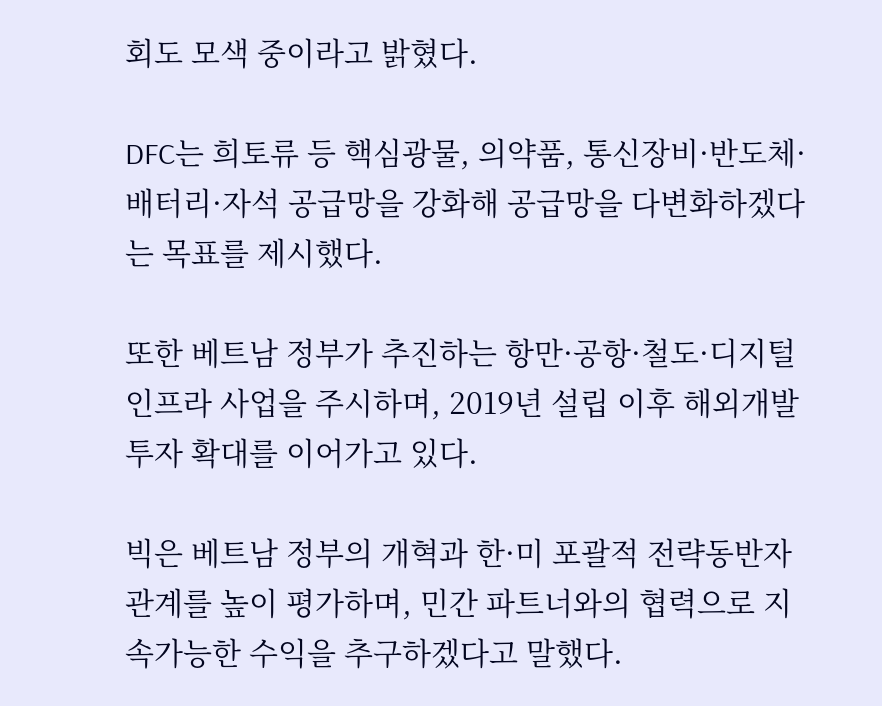회도 모색 중이라고 밝혔다.

DFC는 희토류 등 핵심광물, 의약품, 통신장비·반도체·배터리·자석 공급망을 강화해 공급망을 다변화하겠다는 목표를 제시했다.

또한 베트남 정부가 추진하는 항만·공항·철도·디지털 인프라 사업을 주시하며, 2019년 설립 이후 해외개발투자 확대를 이어가고 있다.

빅은 베트남 정부의 개혁과 한·미 포괄적 전략동반자 관계를 높이 평가하며, 민간 파트너와의 협력으로 지속가능한 수익을 추구하겠다고 말했다.